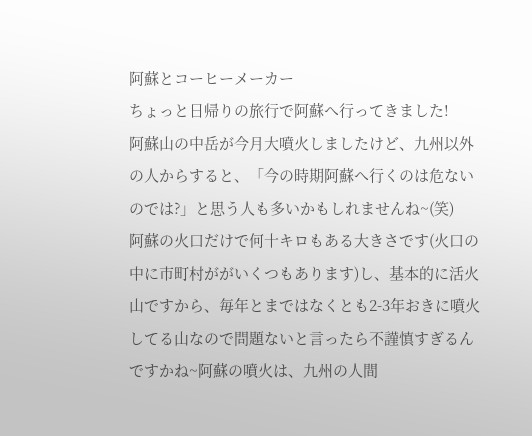阿蘇とコーヒーメーカー
ちょっと日帰りの旅行で阿蘇へ行ってきました!
阿蘇山の中岳が今月大噴火しましたけど、九州以外の人からすると、「今の時期阿蘇へ行くのは危ないのでは?」と思う人も多いかもしれませんね~(笑)
阿蘇の火口だけで何十キロもある大きさです(火口の中に市町村ががいくつもあります)し、基本的に活火山ですから、毎年とまではなくとも2-3年おきに噴火してる山なので問題ないと言ったら不謹慎すぎるんですかね~阿蘇の噴火は、九州の人間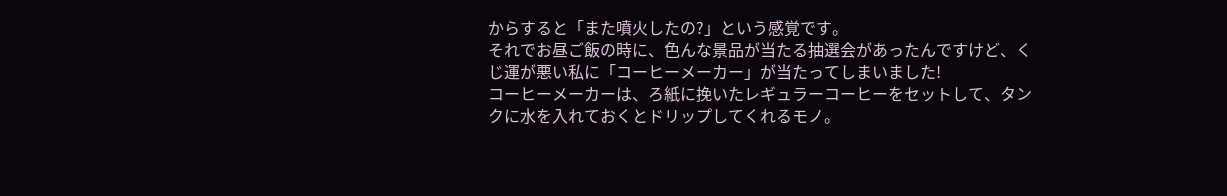からすると「また噴火したの?」という感覚です。
それでお昼ご飯の時に、色んな景品が当たる抽選会があったんですけど、くじ運が悪い私に「コーヒーメーカー」が当たってしまいました!
コーヒーメーカーは、ろ紙に挽いたレギュラーコーヒーをセットして、タンクに水を入れておくとドリップしてくれるモノ。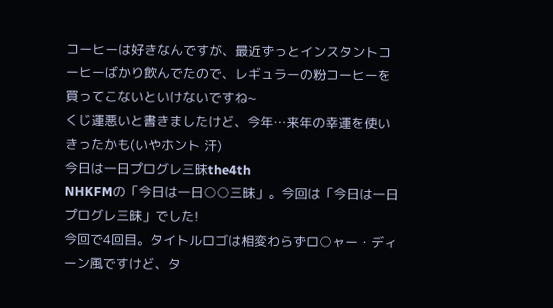コーヒーは好きなんですが、最近ずっとインスタントコーヒーばかり飲んでたので、レギュラーの粉コーヒーを買ってこないといけないですね~
くじ運悪いと書きましたけど、今年…来年の幸運を使いきったかも(いやホント 汗)
今日は一日プログレ三昧the4th
NHKFMの「今日は一日○○三昧」。今回は「今日は一日プログレ三昧」でした!
今回で4回目。タイトルロゴは相変わらずロ○ャー・ディーン風ですけど、タ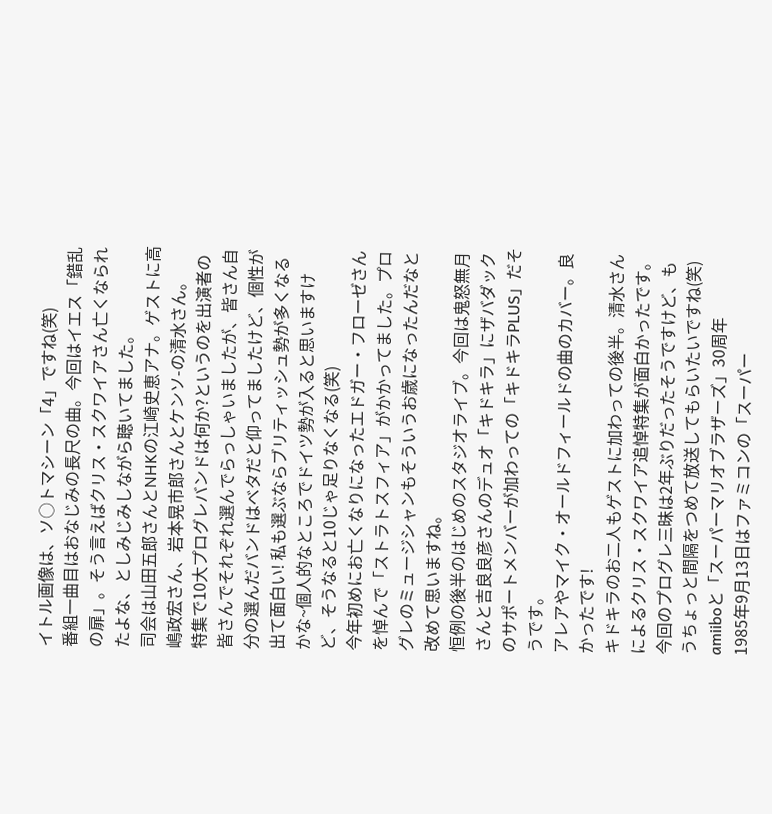イトル画像は、ソ○トマシーン「4」ですね(笑)
番組一曲目はおなじみの長尺の曲。今回はイエス「錯乱の扉」。そう言えばクリス・スクワイアさん亡くなられたよな、としみじみしながら聴いてました。
司会は山田五郎さんとNHKの江崎史恵アナ。ゲストに高嶋政宏さん、岩本晃市郎さんとケンソ-の清水さん。
特集で10大プログレバンドは何か?というのを出演者の皆さんでそれぞれ選んでらっしゃいましたが、皆さん自分の選んだバンドはベタだと仰ってましたけど、個性が出て面白い! 私も選ぶならブリティッシュ勢が多くなるかな~個人的なところでドイツ勢が入ると思いますけど、そうなると10じゃ足りなくなる(笑)
今年初めにお亡くなりになったエドガー・フローゼさんを悼んで「ストラトスフィア」がかかってました。プログレのミュージシャンもそういうお歳になったんだなと改めて思いますね。
恒例の後半のはじめのスタジオライブ。今回は鬼怒無月さんと吉良良彦さんのデュオ「キドキラ」にザバダックのサポートメンバーが加わっての「キドキラPLUS」だそうです。
アレアやマイク・オールドフィールドの曲のカバー。良かったです!
キドキラのお二人もゲストに加わっての後半。清水さんによるクリス・スクワイア追悼特集が面白かったです。
今回のプログレ三昧は2年ぶりだったそうですけど、もうちょっと間隔をつめて放送してもらいたいですね(笑)
amiiboと「スーパーマリオブラザーズ」30周年
1985年9月13日はファミコンの「スーパー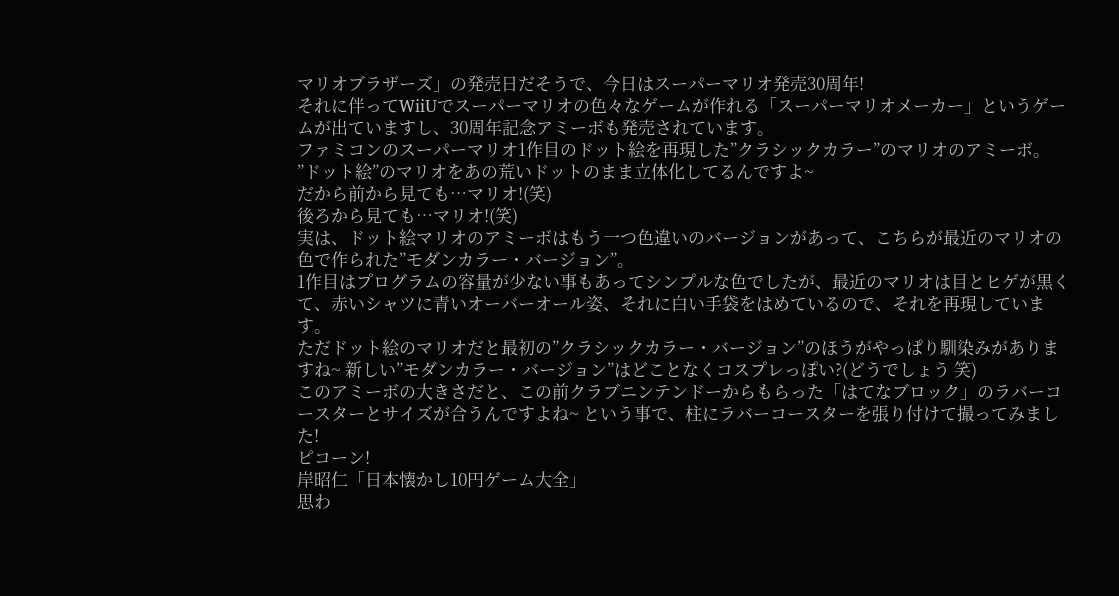マリオブラザーズ」の発売日だそうで、今日はスーパーマリオ発売30周年!
それに伴ってWiiUでスーパーマリオの色々なゲームが作れる「スーパーマリオメーカー」というゲームが出ていますし、30周年記念アミーボも発売されています。
ファミコンのスーパーマリオ1作目のドット絵を再現した”クラシックカラー”のマリオのアミーボ。
”ドット絵”のマリオをあの荒いドットのまま立体化してるんですよ~
だから前から見ても…マリオ!(笑)
後ろから見ても…マリオ!(笑)
実は、ドット絵マリオのアミーボはもう一つ色違いのバージョンがあって、こちらが最近のマリオの色で作られた”モダンカラー・バージョン”。
1作目はプログラムの容量が少ない事もあってシンプルな色でしたが、最近のマリオは目とヒゲが黒くて、赤いシャツに青いオーバーオール姿、それに白い手袋をはめているので、それを再現しています。
ただドット絵のマリオだと最初の”クラシックカラー・バージョン”のほうがやっぱり馴染みがありますね~ 新しい”モダンカラー・バージョン”はどことなくコスプレっぽい?(どうでしょう 笑)
このアミーボの大きさだと、この前クラブニンテンドーからもらった「はてなブロック」のラバーコースターとサイズが合うんですよね~ という事で、柱にラバーコースターを張り付けて撮ってみました!
ピコーン!
岸昭仁「日本懐かし10円ゲーム大全」
思わ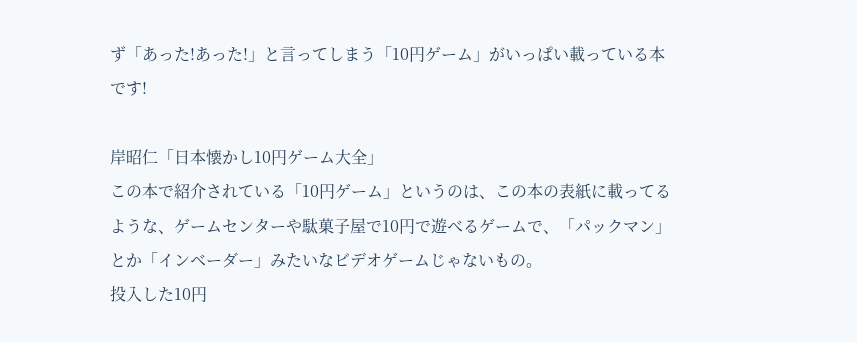ず「あった!あった!」と言ってしまう「10円ゲーム」がいっぱい載っている本です!

岸昭仁「日本懐かし10円ゲーム大全」
この本で紹介されている「10円ゲーム」というのは、この本の表紙に載ってるような、ゲームセンターや駄菓子屋で10円で遊べるゲームで、「パックマン」とか「インベーダー」みたいなビデオゲームじゃないもの。
投入した10円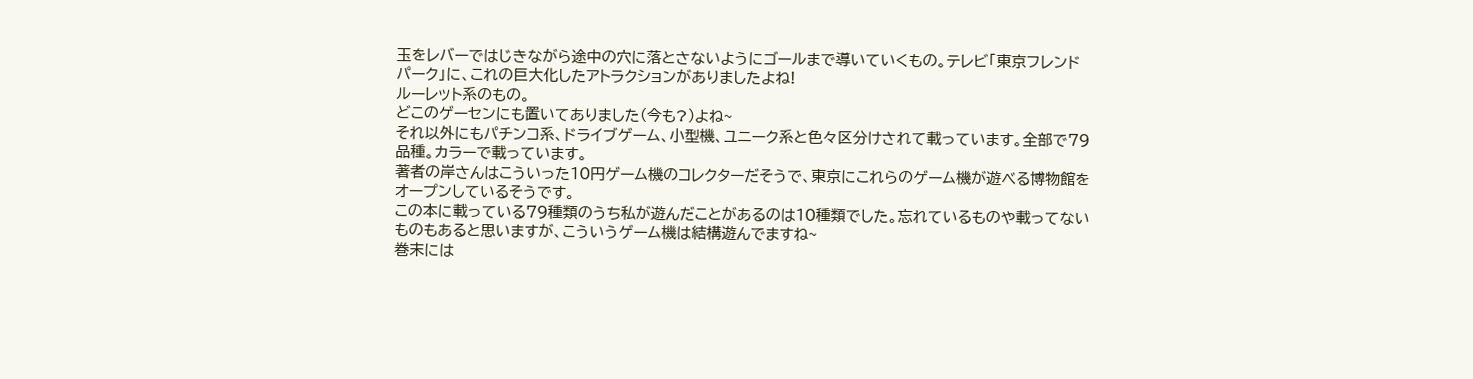玉をレバーではじきながら途中の穴に落とさないようにゴールまで導いていくもの。テレビ「東京フレンドパーク」に、これの巨大化したアトラクションがありましたよね!
ルーレット系のもの。
どこのゲーセンにも置いてありました(今も?)よね~
それ以外にもパチンコ系、ドライブゲーム、小型機、ユニーク系と色々区分けされて載っています。全部で79品種。カラーで載っています。
著者の岸さんはこういった10円ゲーム機のコレクターだそうで、東京にこれらのゲーム機が遊べる博物館をオープンしているそうです。
この本に載っている79種類のうち私が遊んだことがあるのは10種類でした。忘れているものや載ってないものもあると思いますが、こういうゲーム機は結構遊んでますね~
巻末には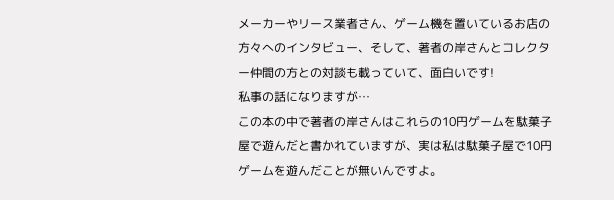メーカーやリース業者さん、ゲーム機を置いているお店の方々へのインタビュー、そして、著者の岸さんとコレクター仲間の方との対談も載っていて、面白いです!
私事の話になりますが…
この本の中で著者の岸さんはこれらの10円ゲームを駄菓子屋で遊んだと書かれていますが、実は私は駄菓子屋で10円ゲームを遊んだことが無いんですよ。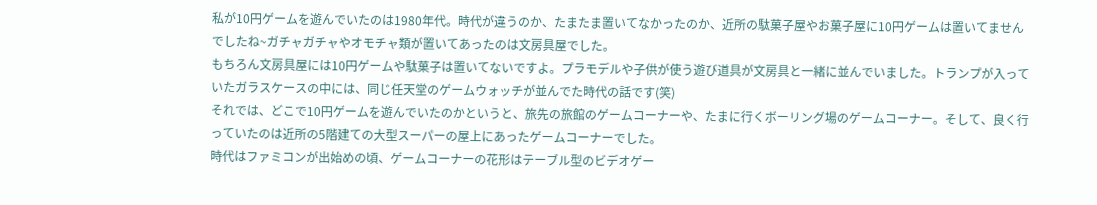私が10円ゲームを遊んでいたのは1980年代。時代が違うのか、たまたま置いてなかったのか、近所の駄菓子屋やお菓子屋に10円ゲームは置いてませんでしたね~ガチャガチャやオモチャ類が置いてあったのは文房具屋でした。
もちろん文房具屋には10円ゲームや駄菓子は置いてないですよ。プラモデルや子供が使う遊び道具が文房具と一緒に並んでいました。トランプが入っていたガラスケースの中には、同じ任天堂のゲームウォッチが並んでた時代の話です(笑)
それでは、どこで10円ゲームを遊んでいたのかというと、旅先の旅館のゲームコーナーや、たまに行くボーリング場のゲームコーナー。そして、良く行っていたのは近所の5階建ての大型スーパーの屋上にあったゲームコーナーでした。
時代はファミコンが出始めの頃、ゲームコーナーの花形はテーブル型のビデオゲー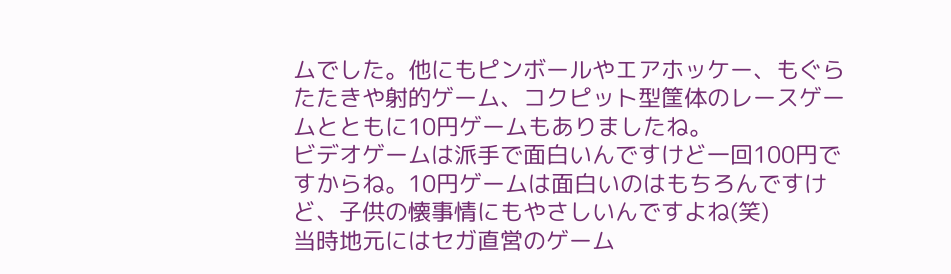ムでした。他にもピンボールやエアホッケー、もぐらたたきや射的ゲーム、コクピット型筐体のレースゲームとともに10円ゲームもありましたね。
ビデオゲームは派手で面白いんですけど一回100円ですからね。10円ゲームは面白いのはもちろんですけど、子供の懐事情にもやさしいんですよね(笑)
当時地元にはセガ直営のゲーム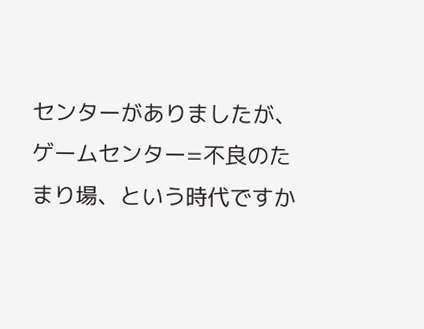センターがありましたが、ゲームセンター=不良のたまり場、という時代ですか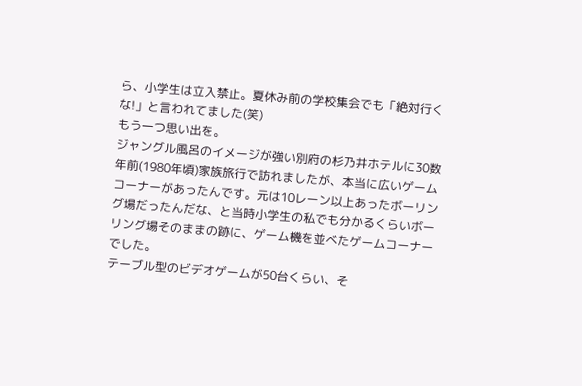ら、小学生は立入禁止。夏休み前の学校集会でも「絶対行くな!」と言われてました(笑)
もう一つ思い出を。
ジャングル風呂のイメージが強い別府の杉乃井ホテルに30数年前(1980年頃)家族旅行で訪れましたが、本当に広いゲームコーナーがあったんです。元は10レーン以上あったボーリング場だったんだな、と当時小学生の私でも分かるくらいボーリング場そのままの跡に、ゲーム機を並べたゲームコーナーでした。
テーブル型のビデオゲームが50台くらい、そ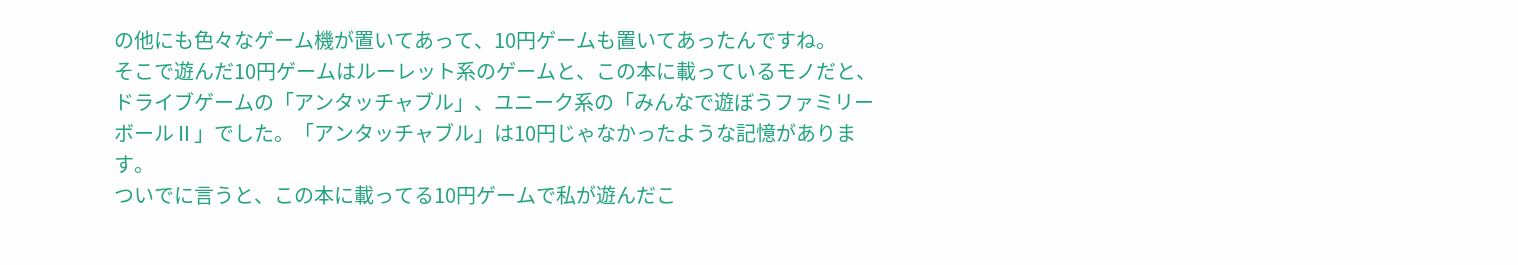の他にも色々なゲーム機が置いてあって、10円ゲームも置いてあったんですね。
そこで遊んだ10円ゲームはルーレット系のゲームと、この本に載っているモノだと、ドライブゲームの「アンタッチャブル」、ユニーク系の「みんなで遊ぼうファミリーボールⅡ」でした。「アンタッチャブル」は10円じゃなかったような記憶があります。
ついでに言うと、この本に載ってる10円ゲームで私が遊んだこ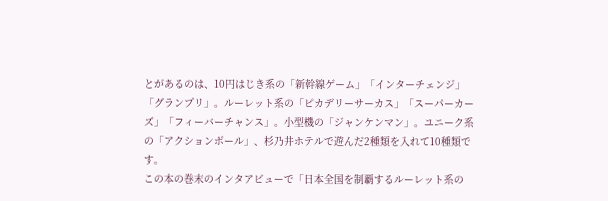とがあるのは、10円はじき系の「新幹線ゲーム」「インターチェンジ」「グランプリ」。ルーレット系の「ピカデリーサーカス」「スーパーカーズ」「フィーバーチャンス」。小型機の「ジャンケンマン」。ユニーク系の「アクションボール」、杉乃井ホテルで遊んだ2種類を入れて10種類です。
この本の巻末のインタアビューで「日本全国を制覇するルーレット系の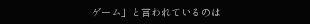ゲーム」と言われているのは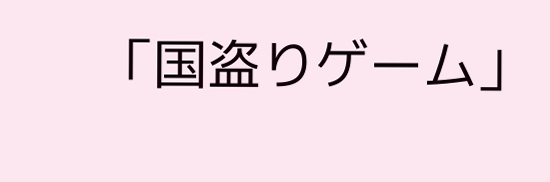「国盗りゲーム」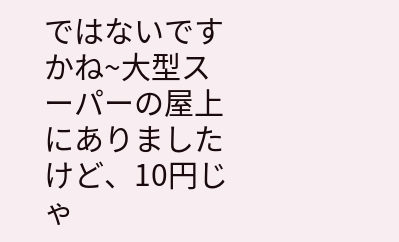ではないですかね~大型スーパーの屋上にありましたけど、10円じゃ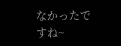なかったですね~